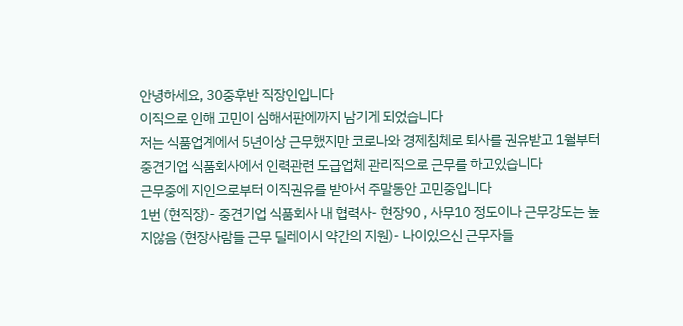안녕하세요, 30중후반 직장인입니다
이직으로 인해 고민이 심해서판에까지 남기게 되었습니다
저는 식품업계에서 5년이상 근무했지만 코로나와 경제침체로 퇴사를 권유받고 1월부터 중견기업 식품회사에서 인력관련 도급업체 관리직으로 근무를 하고있습니다
근무중에 지인으로부터 이직권유를 받아서 주말동안 고민중입니다
1번 (현직장)- 중견기업 식품회사 내 협력사- 현장90 , 사무10 정도이나 근무강도는 높지않음 (현장사람들 근무 딜레이시 약간의 지원)- 나이있으신 근무자들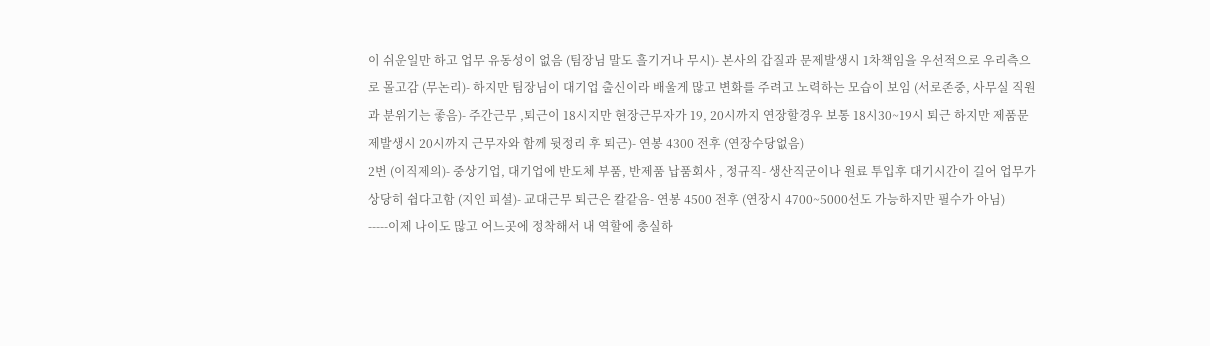이 쉬운일만 하고 업무 유동성이 없음 (팀장님 말도 흘기거나 무시)- 본사의 갑질과 문제발생시 1차책임을 우선적으로 우리측으로 몰고감 (무논리)- 하지만 팀장님이 대기업 출신이라 배울게 많고 변화를 주려고 노력하는 모습이 보임 (서로존중, 사무실 직원과 분위기는 좋음)- 주간근무 ,퇴근이 18시지만 현장근무자가 19, 20시까지 연장할경우 보통 18시30~19시 퇴근 하지만 제품문제발생시 20시까지 근무자와 함께 뒷정리 후 퇴근)- 연봉 4300 전후 (연장수당없음)
2번 (이직제의)- 중상기업, 대기업에 반도체 부품, 반제품 납품회사 , 정규직- 생산직군이나 원료 투입후 대기시간이 길어 업무가 상당히 쉽다고함 (지인 피셜)- 교대근무 퇴근은 칼같음- 연봉 4500 전후 (연장시 4700~5000선도 가능하지만 필수가 아님)
-----이제 나이도 많고 어느곳에 정착해서 내 역할에 충실하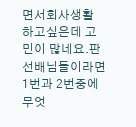면서회사생활 하고싶은데 고민이 많네요.판 선배님들이라면 1번과 2번중에 무엇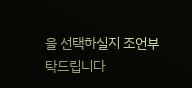을 선택하실지 조언부탁드립니다